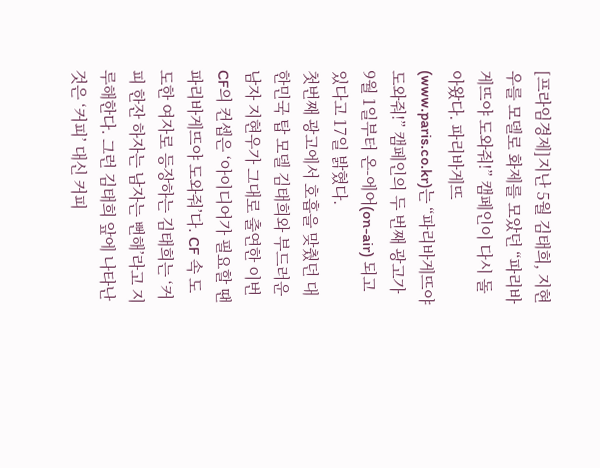[프라임경제]지난 5월 김태희, 지현우를 모델로 화제를 모았던 “파리바게뜨야 도와줘!” 캠페인이 다시 돌아왔다. 파리바게뜨(www.paris.co.kr)는 “파리바게뜨야 도와줘!” 캠페인의 두 번째 광고가 9월 1일부터 온-에어(on-air) 되고 있다고 17일 밝혔다.
첫번째 광고에서 호흡을 맞췄던 대한민국 탑 모델 김태희와 부드러운 남자 지현우가 그대로 출연한 이번 CF의 컨셉은 ‘아이디어가 필요할 땐 파리바게뜨야 도와줘’다. CF 속 도도한 여자로 등장하는 김태희는 ‘커피 한잔 하자는 남자는 뻔해’라고 지루해한다. 그런 김태희 앞에 나타난 것은 ‘커피’ 대신 커피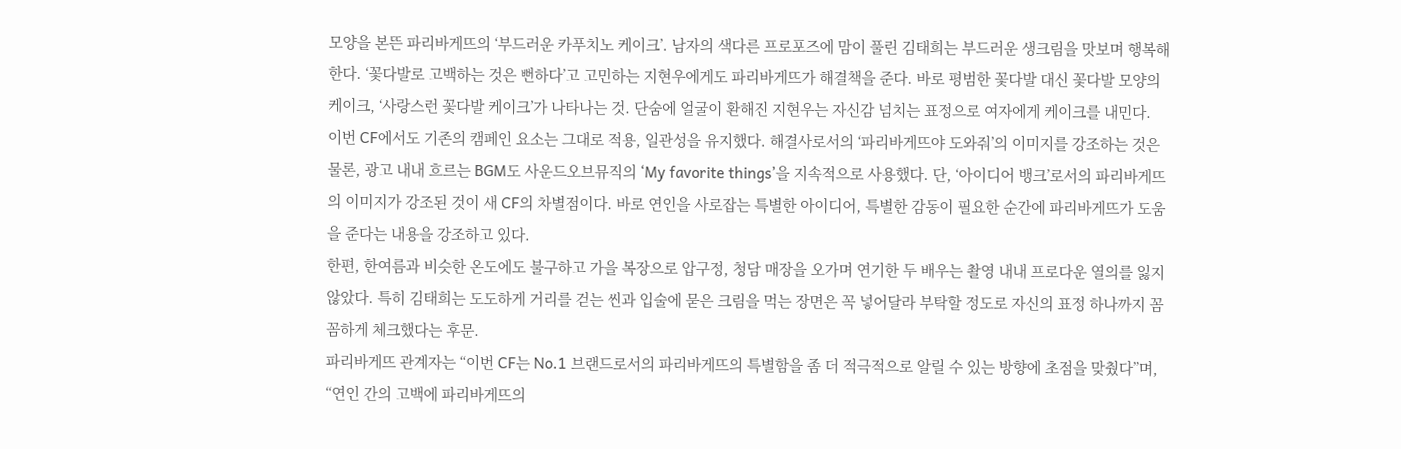모양을 본뜬 파리바게뜨의 ‘부드러운 카푸치노 케이크’. 남자의 색다른 프로포즈에 맘이 풀린 김태희는 부드러운 생크림을 맛보며 행복해 한다. ‘꽃다발로 고백하는 것은 뻔하다’고 고민하는 지현우에게도 파리바게뜨가 해결책을 준다. 바로 평범한 꽃다발 대신 꽃다발 모양의 케이크, ‘사랑스런 꽃다발 케이크’가 나타나는 것. 단숨에 얼굴이 환해진 지현우는 자신감 넘치는 표정으로 여자에게 케이크를 내민다.
이번 CF에서도 기존의 캠페인 요소는 그대로 적용, 일관성을 유지했다. 해결사로서의 ‘파리바게뜨야 도와줘’의 이미지를 강조하는 것은 물론, 광고 내내 흐르는 BGM도 사운드오브뮤직의 ‘My favorite things’을 지속적으로 사용했다. 단, ‘아이디어 뱅크’로서의 파리바게뜨의 이미지가 강조된 것이 새 CF의 차별점이다. 바로 연인을 사로잡는 특별한 아이디어, 특별한 감동이 필요한 순간에 파리바게뜨가 도움을 준다는 내용을 강조하고 있다.
한편, 한여름과 비슷한 온도에도 불구하고 가을 복장으로 압구정, 청담 매장을 오가며 연기한 두 배우는 촬영 내내 프로다운 열의를 잃지 않았다. 특히 김태희는 도도하게 거리를 걷는 씬과 입술에 묻은 크림을 먹는 장면은 꼭 넣어달라 부탁할 정도로 자신의 표정 하나까지 꼼꼼하게 체크했다는 후문.
파리바게뜨 관계자는 “이번 CF는 No.1 브랜드로서의 파리바게뜨의 특별함을 좀 더 적극적으로 알릴 수 있는 방향에 초점을 맞췄다”며, “연인 간의 고백에 파리바게뜨의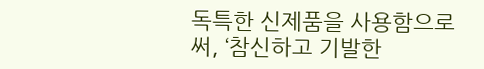독특한 신제품을 사용함으로써, ‘참신하고 기발한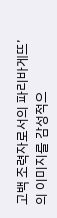고백 조력자로서의 파리바게뜨’의 이미지를 감성적으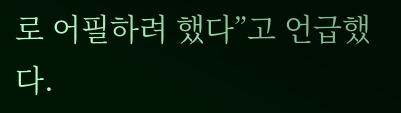로 어필하려 했다”고 언급했다.